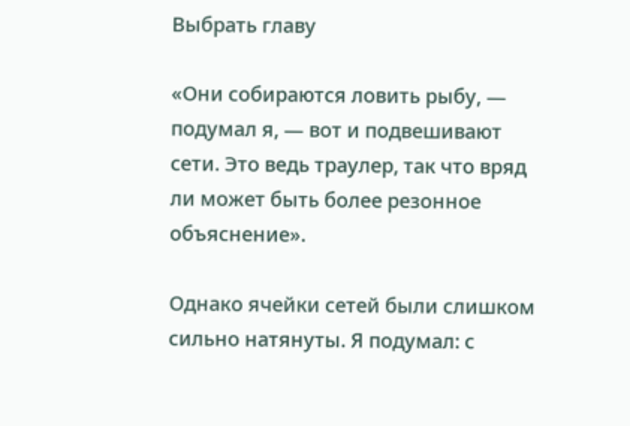Выбрать главу

«Они собираются ловить рыбу, — подумал я, — вот и подвешивают сети. Это ведь траулер, так что вряд ли может быть более резонное объяснение».

Однако ячейки сетей были слишком сильно натянуты. Я подумал: с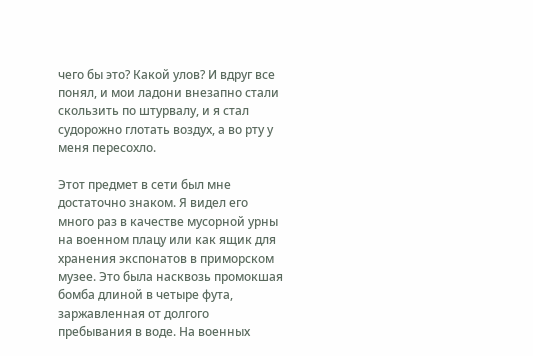чего бы это? Какой улов? И вдруг все понял, и мои ладони внезапно стали скользить по штурвалу, и я стал судорожно глотать воздух, а во рту у меня пересохло.

Этот предмет в сети был мне достаточно знаком. Я видел его много раз в качестве мусорной урны на военном плацу или как ящик для хранения экспонатов в приморском музее. Это была насквозь промокшая бомба длиной в четыре фута, заржавленная от долгого пребывания в воде. На военных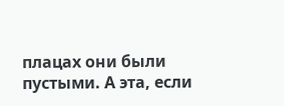плацах они были пустыми. А эта, если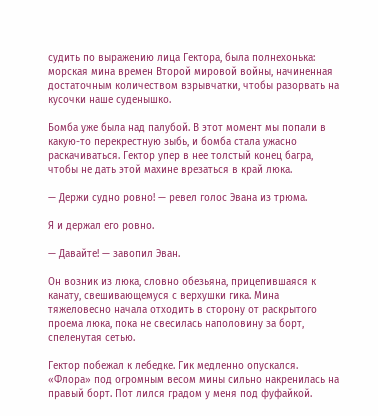судить по выражению лица Гектора, была полнехонька: морская мина времен Второй мировой войны, начиненная достаточным количеством взрывчатки, чтобы разорвать на кусочки наше суденышко.

Бомба уже была над палубой. В этот момент мы попали в какую-то перекрестную зыбь, и бомба стала ужасно раскачиваться. Гектор упер в нее толстый конец багра, чтобы не дать этой махине врезаться в край люка.

— Держи судно ровно! — ревел голос Эвана из трюма.

Я и держал его ровно.

— Давайте! — завопил Эван.

Он возник из люка, словно обезьяна, прицепившаяся к канату, свешивающемуся с верхушки гика. Мина тяжеловесно начала отходить в сторону от раскрытого проема люка, пока не свесилась наполовину за борт, спеленутая сетью.

Гектор побежал к лебедке. Гик медленно опускался. «Флора» под огромным весом мины сильно накренилась на правый борт. Пот лился градом у меня под фуфайкой.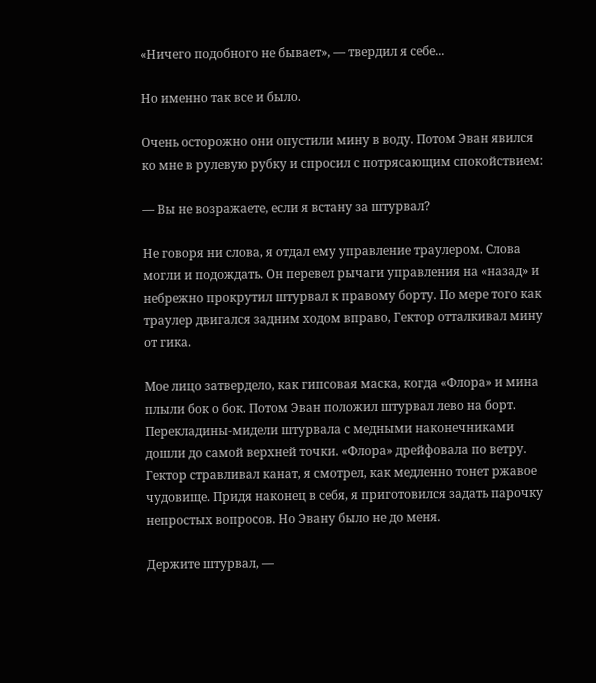«Ничего подобного не бывает», — твердил я себе...

Но именно так все и было.

Очень осторожно они опустили мину в воду. Потом Эван явился ко мне в рулевую рубку и спросил с потрясающим спокойствием:

— Вы не возражаете, если я встану за штурвал?

Не говоря ни слова, я отдал ему управление траулером. Слова могли и подождать. Он перевел рычаги управления на «назад» и небрежно прокрутил штурвал к правому борту. По мере того как траулер двигался задним ходом вправо, Гектор отталкивал мину от гика.

Мое лицо затвердело, как гипсовая маска, когда «Флора» и мина плыли бок о бок. Потом Эван положил штурвал лево на борт. Перекладины-мидели штурвала с медными наконечниками дошли до самой верхней точки. «Флора» дрейфовала по ветру. Гектор стравливал канат, я смотрел, как медленно тонет ржавое чудовище. Придя наконец в себя, я приготовился задать парочку непростых вопросов. Но Эвану было не до меня.

Держите штурвал, —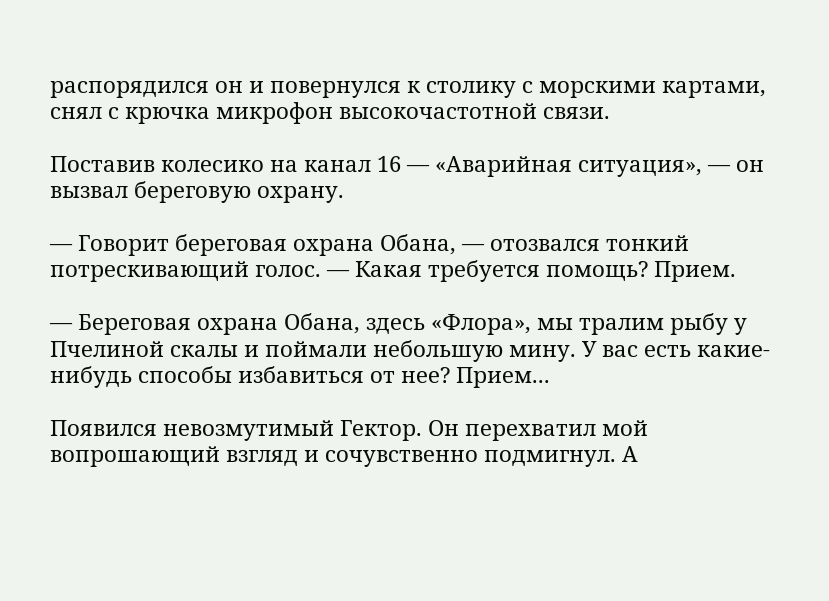распорядился он и повернулся к столику с морскими картами, снял с крючка микрофон высокочастотной связи.

Поставив колесико на канал 16 — «Аварийная ситуация», — он вызвал береговую охрану.

— Говорит береговая охрана Обана, — отозвался тонкий потрескивающий голос. — Какая требуется помощь? Прием.

— Береговая охрана Обана, здесь «Флора», мы тралим рыбу у Пчелиной скалы и поймали небольшую мину. У вас есть какие-нибудь способы избавиться от нее? Прием...

Появился невозмутимый Гектор. Он перехватил мой вопрошающий взгляд и сочувственно подмигнул. А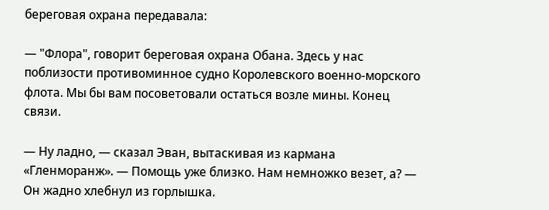береговая охрана передавала:

— "Флора", говорит береговая охрана Обана. Здесь у нас поблизости противоминное судно Королевского военно-морского флота. Мы бы вам посоветовали остаться возле мины. Конец связи.

— Ну ладно, — сказал Эван, вытаскивая из кармана «Гленморанж». — Помощь уже близко. Нам немножко везет, а? — Он жадно хлебнул из горлышка.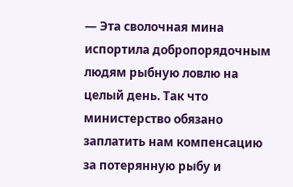— Эта сволочная мина испортила добропорядочным людям рыбную ловлю на целый день. Так что министерство обязано заплатить нам компенсацию за потерянную рыбу и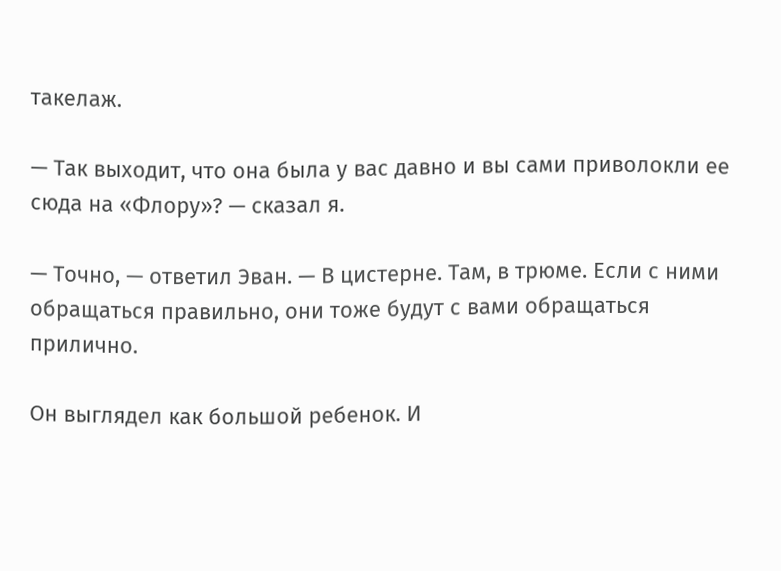такелаж.

— Так выходит, что она была у вас давно и вы сами приволокли ее сюда на «Флору»? — сказал я.

— Точно, — ответил Эван. — В цистерне. Там, в трюме. Если с ними обращаться правильно, они тоже будут с вами обращаться прилично.

Он выглядел как большой ребенок. И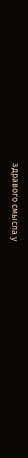здравого смысла у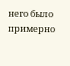него было примерно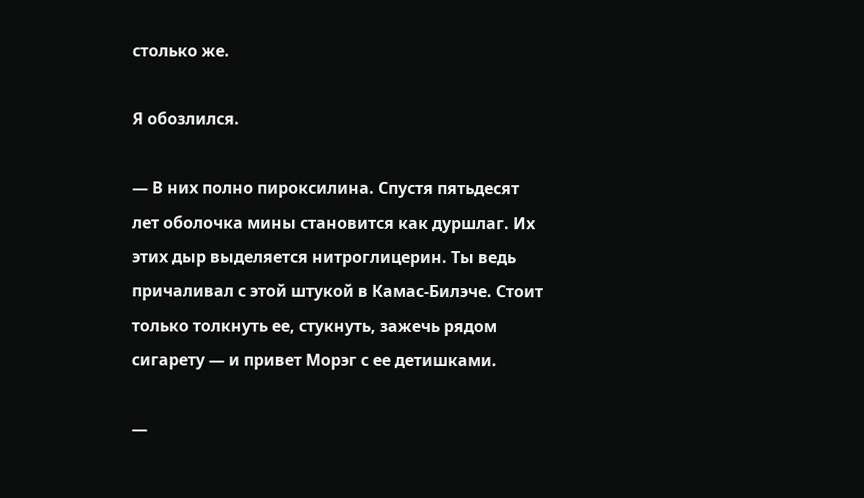столько же.

Я обозлился.

— В них полно пироксилина. Спустя пятьдесят лет оболочка мины становится как дуршлаг. Их этих дыр выделяется нитроглицерин. Ты ведь причаливал с этой штукой в Камас-Билэче. Стоит только толкнуть ее, стукнуть, зажечь рядом сигарету — и привет Морэг с ее детишками.

—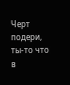Черт подери, ты-то что в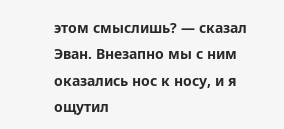этом смыслишь? — сказал Эван. Внезапно мы с ним оказались нос к носу, и я ощутил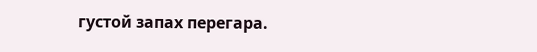густой запах перегара.